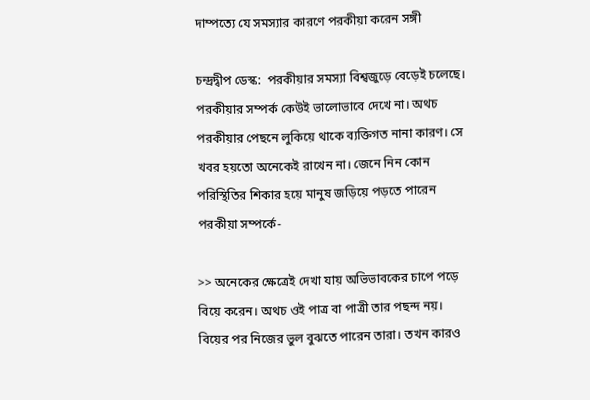দাম্পত্যে যে সমস্যার কারণে পরকীয়া করেন সঙ্গী

চন্দ্রদ্বীপ ডেস্ক:  পরকীয়ার সমস্যা বিশ্বজুড়ে বেড়েই চলেছে। পরকীয়ার সম্পর্ক কেউই ভালোভাবে দেখে না। অথচ পরকীয়ার পেছনে লুকিয়ে থাকে ব্যক্তিগত নানা কারণ। সে খবর হয়তো অনেকেই রাখেন না। জেনে নিন কোন পরিস্থিতির শিকার হয়ে মানুষ জড়িয়ে পড়তে পারেন পরকীয়া সম্পর্কে-

>> অনেকের ক্ষেত্রেই দেখা যায় অভিভাবকের চাপে পড়ে বিয়ে করেন। অথচ ওই পাত্র বা পাত্রী তার পছন্দ নয়। বিয়ের পর নিজের ভুল বুঝতে পারেন তারা। তখন কারও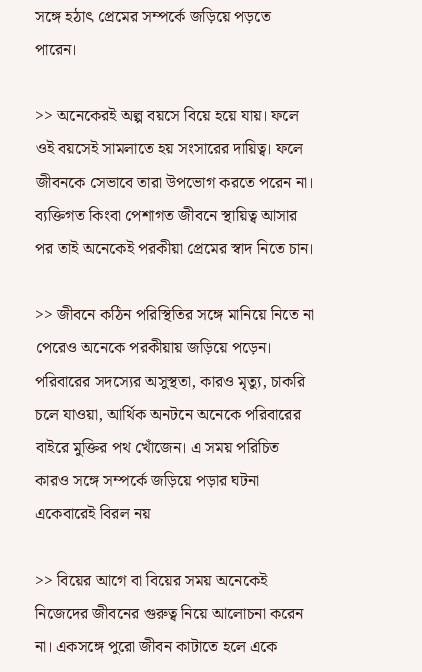সঙ্গে হঠাৎ প্রেমের সম্পর্কে জড়িয়ে পড়তে পারেন।

>> অনেকেরই অল্প বয়সে বিয়ে হয়ে যায়। ফলে ওই বয়সেই সামলাতে হয় সংসারের দায়িত্ব। ফলে জীবনকে সেভাবে তারা উপভোগ করতে পরেন না। ব্যক্তিগত কিংবা পেশাগত জীবনে স্থায়িত্ব আসার পর তাই অনেকেই পরকীয়া প্রেমের স্বাদ নিতে চান।

>> জীবনে কঠিন পরিস্থিতির সঙ্গে মানিয়ে নিতে না পেরেও অনেকে পরকীয়ায় জড়িয়ে পড়েন। পরিবারের সদস্যের অসুস্থতা, কারও মৃত্যু, চাকরি চলে যাওয়া, আর্থিক অনটনে অনেকে পরিবারের বাইরে মুক্তির পথ খোঁজেন। এ সময় পরিচিত কারও সঙ্গে সম্পর্কে জড়িয়ে পড়ার ঘটনা একেবারেই বিরল নয়

>> বিয়ের আগে বা বিয়ের সময় অনেকেই নিজেদের জীবনের গুরুত্ব নিয়ে আলোচনা করেন না। একসঙ্গে পুরো জীবন কাটাতে হলে একে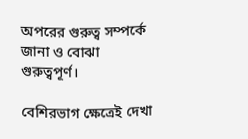অপরের গুরুত্ব সম্পর্কে জানা ও বোঝা গুরুত্বপূর্ণ।

বেশিরভাগ ক্ষেত্রেই দেখা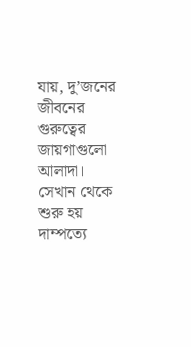যায়, দু’জনের জীবনের গুরুত্বের জায়গাগুলো আলাদা। সেখান থেকে শুরু হয় দাম্পত্যে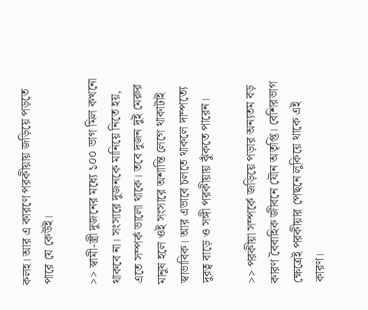কলহ। আর এ কারণে পরকীয়ায় জড়িয়ে পড়তে পারে যে কেউই।

>> স্বামী-স্ত্রী দুজনের মধ্যে ১০০ ভাগ মিল কখনো থাকবে না। সংসারে দুজনকে মানিয়ে নিতে হয়, এতে সম্পর্ক ভালো থাকে। তবে দুজন দুই মেরুর মানুষ হলে ওই সংসারে অশান্তি লেগে থাকাটাই স্বাভাবিক। আর এভাবে চলতে থাকলে দাম্পত্যে দুরত্ব বাড়ে ও সঙ্গী পরকীয়ায় ঝুঁকতে পারেন।

>> পরকীয়া সম্পর্কে জড়িয়ে পড়ার অন্যতম বড় কারণ বৈবাহিক জীবনে যৌন অতৃপ্তি। বেশিরভাগ ক্ষেত্রেই পরকীয়ার পেছনে লুকিয়ে থাকে এই কারণ।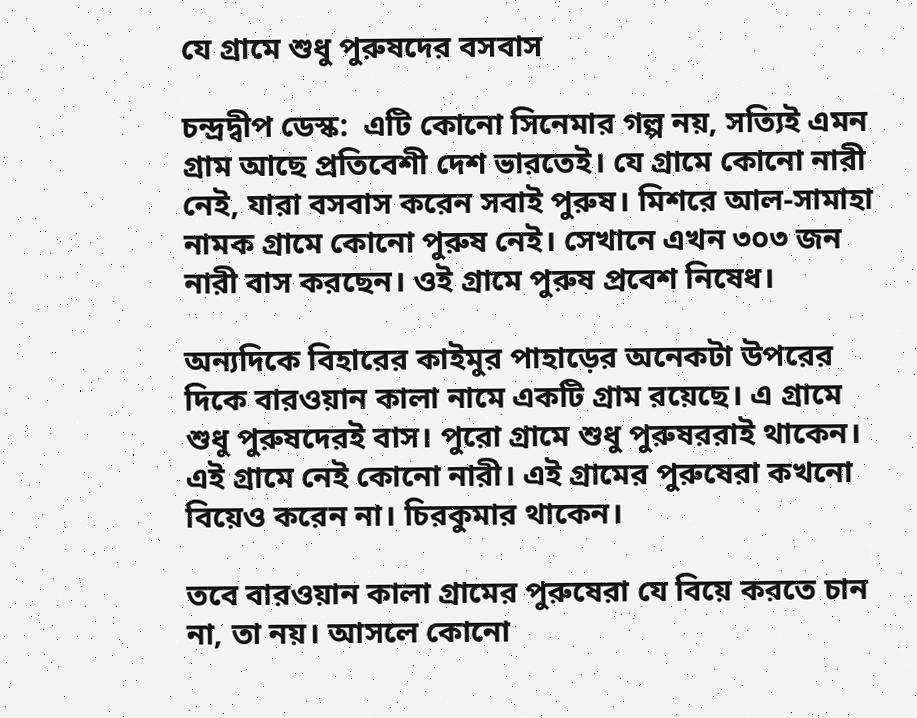যে গ্রামে শুধু পুরুষদের বসবাস

চন্দ্রদ্বীপ ডেস্ক:  এটি কোনো সিনেমার গল্প নয়, সত্যিই এমন গ্রাম আছে প্রতিবেশী দেশ ভারতেই। যে গ্রামে কোনো নারী নেই, যারা বসবাস করেন সবাই পুরুষ। মিশরে আল-সামাহা নামক গ্রামে কোনো পুরুষ নেই। সেখানে এখন ৩০৩ জন নারী বাস করছেন। ওই গ্রামে পুরুষ প্রবেশ নিষেধ।

অন্যদিকে বিহারের কাইমুর পাহাড়ের অনেকটা উপরের দিকে বারওয়ান কালা নামে একটি গ্রাম রয়েছে। এ গ্রামে শুধু পুরুষদেরই বাস। পুরো গ্রামে শুধু পুরুষররাই থাকেন। এই গ্রামে নেই কোনো নারী। এই গ্রামের পুরুষেরা কখনো বিয়েও করেন না। চিরকুমার থাকেন।

তবে বারওয়ান কালা গ্রামের পুরুষেরা যে বিয়ে করতে চান না, তা নয়। আসলে কোনো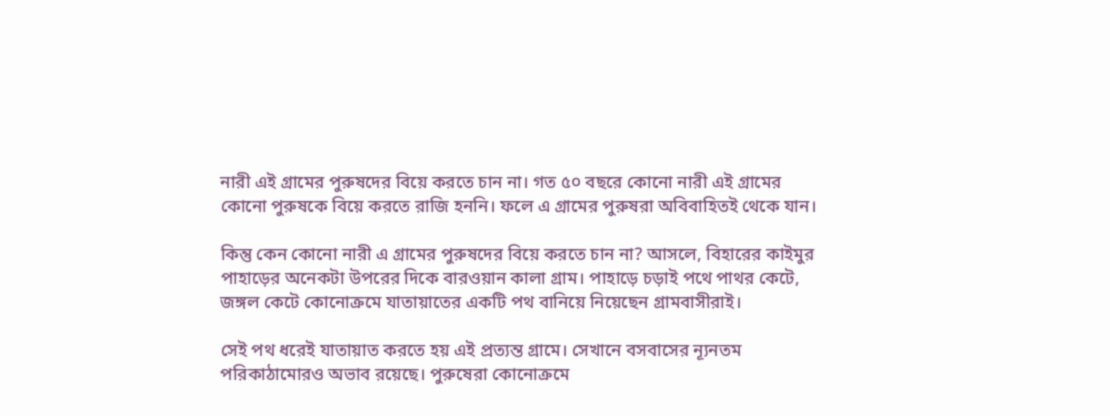নারী এই গ্রামের পুরুষদের বিয়ে করতে চান না। গত ৫০ বছরে কোনো নারী এই গ্রামের কোনো পুরুষকে বিয়ে করতে রাজি হননি। ফলে এ গ্রামের পুরুষরা অবিবাহিতই থেকে যান।

কিন্তু কেন কোনো নারী এ গ্রামের পুরুষদের বিয়ে করতে চান না? আসলে, বিহারের কাইমুর পাহাড়ের অনেকটা উপরের দিকে বারওয়ান কালা গ্রাম। পাহাড়ে চড়াই পথে পাথর কেটে, জঙ্গল কেটে কোনোক্রমে যাতায়াতের একটি পথ বানিয়ে নিয়েছেন গ্রামবাসীরাই।

সেই পথ ধরেই যাতায়াত করতে হয় এই প্রত্যন্ত গ্রামে। সেখানে বসবাসের ন্যূনতম পরিকাঠামোরও অভাব রয়েছে। পুরুষেরা কোনোক্রমে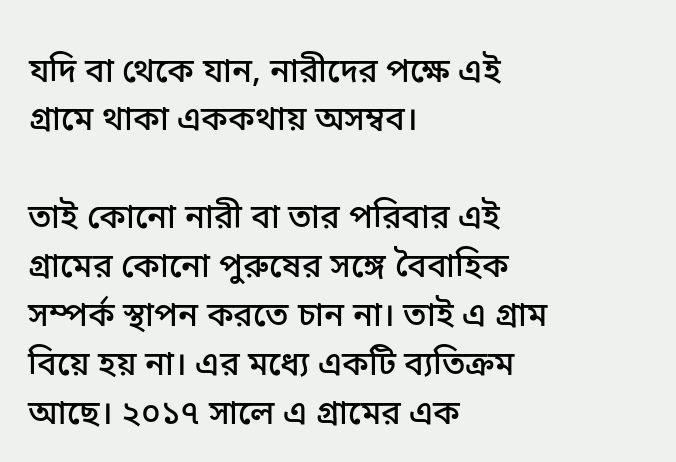যদি বা থেকে যান, নারীদের পক্ষে এই গ্রামে থাকা এককথায় অসম্বব।

তাই কোনো নারী বা তার পরিবার এই গ্রামের কোনো পুরুষের সঙ্গে বৈবাহিক সম্পর্ক স্থাপন করতে চান না। তাই এ গ্রাম বিয়ে হয় না। এর মধ্যে একটি ব্যতিক্রম আছে। ২০১৭ সালে এ গ্রামের এক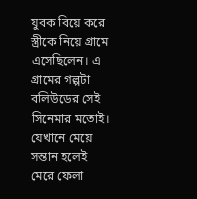যুবক বিয়ে করে স্ত্রীকে নিয়ে গ্রামে এসেছিলেন। এ গ্রামের গল্পটা বলিউডের সেই সিনেমার মতোই। যেখানে মেয়ে সন্তান হলেই মেরে ফেলা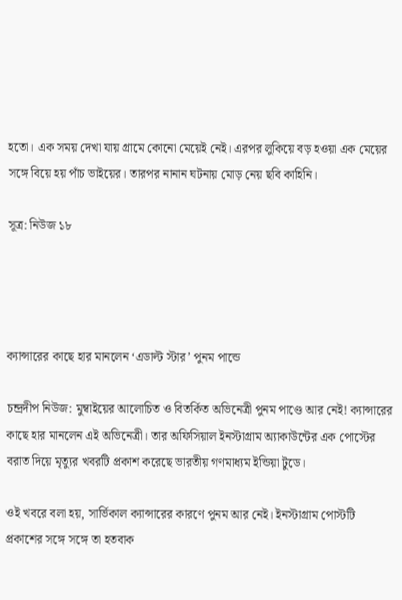হতো। এক সময় দেখা যায় গ্রামে কোনো মেয়েই নেই। এরপর লুকিয়ে বড় হওয়া এক মেয়ের সঙ্গে বিয়ে হয় পাঁচ ভাইয়ের। তারপর নানান ঘটনায় মোড় নেয় ছবি কাহিনি।

সূত্র: নিউজ ১৮




ক্যান্সারের কাছে হার মানলেন ‘এডাল্ট স্টার’ পুনম পান্ডে

চন্দ্রদীপ নিউজ: মুম্বাইয়ের আলোচিত ও বিতর্কিত অভিনেত্রী পুনম পাণ্ডে আর নেই! ক্যান্সারের কাছে হার মানলেন এই অভিনেত্রী। তার অফিসিয়াল ইনস্টাগ্রাম অ্যাকাউন্টের এক পোস্টের বরাত দিয়ে মৃত্যুর খবরটি প্রকাশ করেছে ভারতীয় গণমাধ্যম ইন্ডিয়া টুডে।

ওই খবরে বলা হয়, সার্ভিকাল ক্যান্সারের কারণে পুনম আর নেই। ইনস্টাগ্রাম পোস্টটি প্রকাশের সঙ্গে সঙ্গে তা হতবাক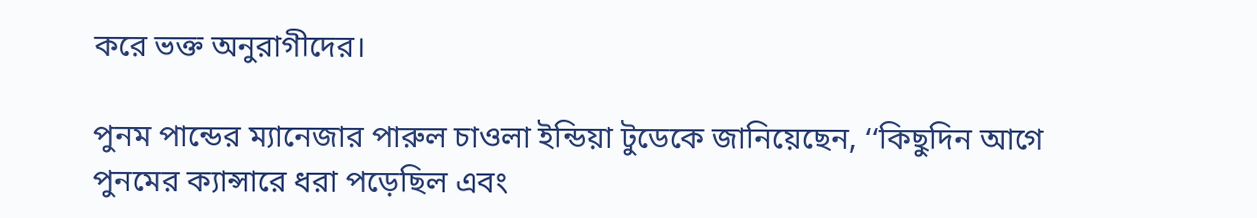করে ভক্ত অনুরাগীদের।

পুনম পান্ডের ম্যানেজার পারুল চাওলা ইন্ডিয়া টুডেকে জানিয়েছেন, ‘‘কিছুদিন আগে পুনমের ক্যান্সারে ধরা পড়েছিল এবং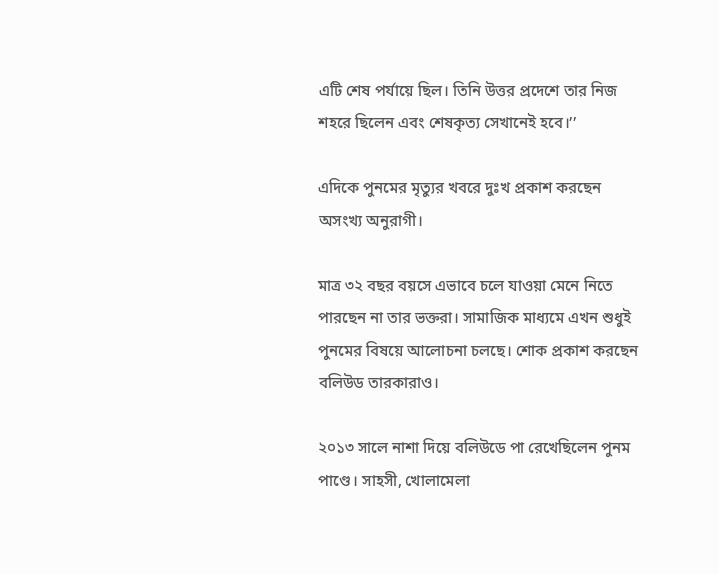এটি শেষ পর্যায়ে ছিল। তিনি উত্তর প্রদেশে তার নিজ শহরে ছিলেন এবং শেষকৃত্য সেখানেই হবে।’’

এদিকে পুনমের মৃত্যুর খবরে দুঃখ প্রকাশ করছেন অসংখ্য অনুরাগী।

মাত্র ৩২ বছর বয়সে এভাবে চলে যাওয়া মেনে নিতে পারছেন না তার ভক্তরা। সামাজিক মাধ্যমে এখন শুধুই পুনমের বিষয়ে আলোচনা চলছে। শোক প্রকাশ করছেন বলিউড তারকারাও।

২০১৩ সালে নাশা দিয়ে বলিউডে পা রেখেছিলেন পুনম পাণ্ডে। সাহসী, খোলামেলা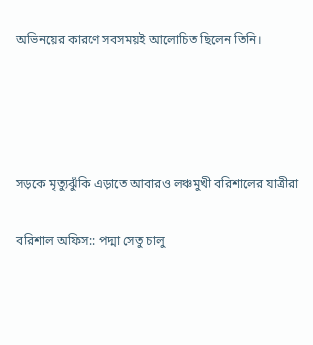অভিনয়ের কারণে সবসময়ই আলোচিত ছিলেন তিনি।




সড়কে মৃত্যুঝুঁকি এড়াতে আবারও লঞ্চমুখী বরিশালের যাত্রীরা

বরিশাল অফিস:: পদ্মা সেতু চালু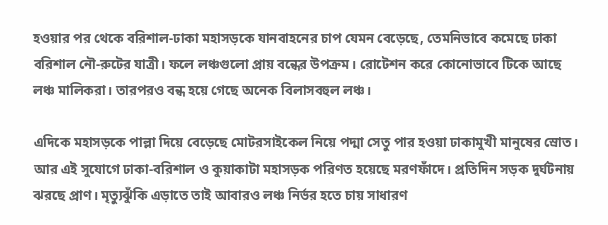হওয়ার পর থেকে বরিশাল-ঢাকা মহাসড়কে যানবাহনের চাপ যেমন বেড়েছে, তেমনিভাবে কমেছে ঢাকা বরিশাল নৌ-রুটের যাত্রী। ফলে লঞ্চগুলো প্রায় বন্ধের উপক্রম। রোটেশন করে কোনোভাবে টিকে আছে লঞ্চ মালিকরা। তারপরও বন্ধ হয়ে গেছে অনেক বিলাসবহুল লঞ্চ।

এদিকে মহাসড়কে পাল্লা দিয়ে বেড়েছে মোটরসাইকেল নিয়ে পদ্মা সেতু পার হওয়া ঢাকামুখী মানুষের স্রোত। আর এই সুযোগে ঢাকা-বরিশাল ও কুয়াকাটা মহাসড়ক পরিণত হয়েছে মরণফাঁদে। প্রতিদিন সড়ক দুর্ঘটনায় ঝরছে প্রাণ। মৃত্যুঝুঁকি এড়াতে তাই আবারও লঞ্চ নির্ভর হতে চায় সাধারণ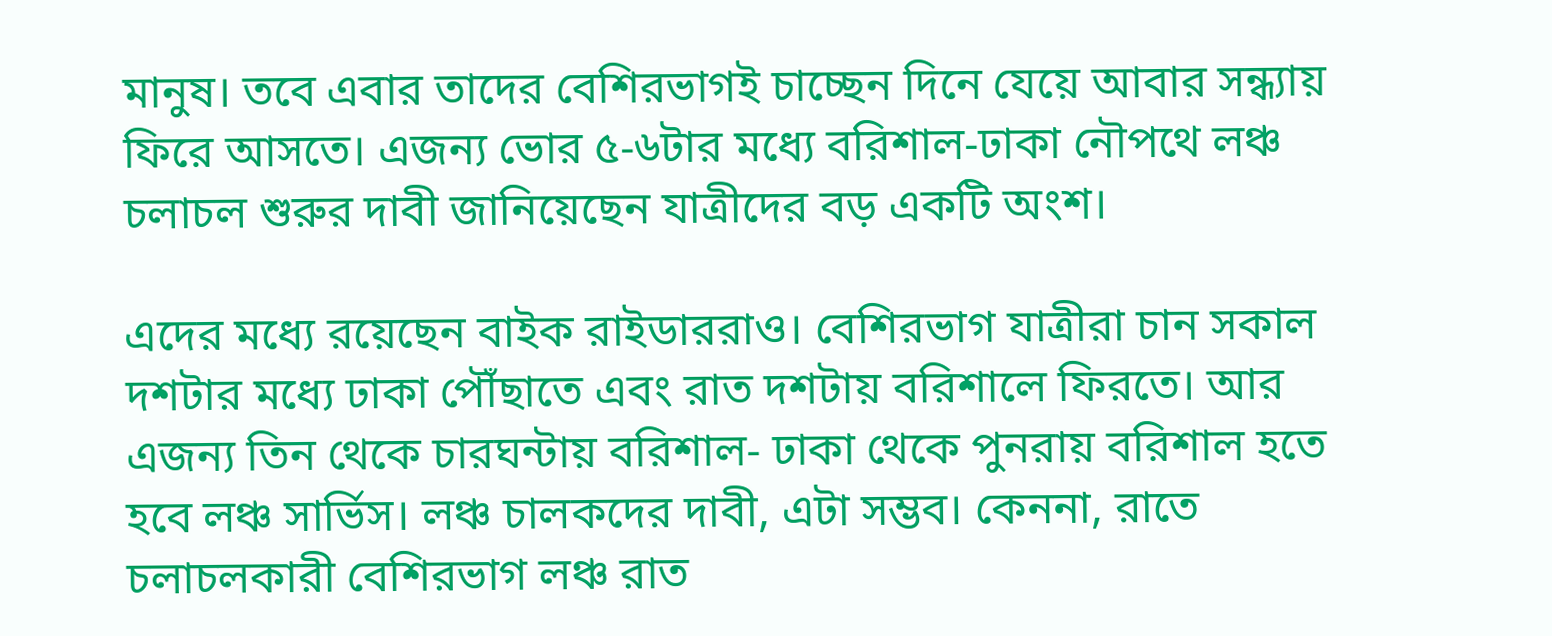মানুষ। তবে এবার তাদের বেশিরভাগই চাচ্ছেন দিনে যেয়ে আবার সন্ধ্যায় ফিরে আসতে। এজন্য ভোর ৫-৬টার মধ্যে বরিশাল-ঢাকা নৌপথে লঞ্চ চলাচল শুরুর দাবী জানিয়েছেন যাত্রীদের বড় একটি অংশ।

এদের মধ্যে রয়েছেন বাইক রাইডাররাও। বেশিরভাগ যাত্রীরা চান সকাল দশটার মধ্যে ঢাকা পৌঁছাতে এবং রাত দশটায় বরিশালে ফিরতে। আর এজন্য তিন থেকে চারঘন্টায় বরিশাল- ঢাকা থেকে পুনরায় বরিশাল হতে হবে লঞ্চ সার্ভিস। লঞ্চ চালকদের দাবী, এটা সম্ভব। কেননা, রাতে চলাচলকারী বেশিরভাগ লঞ্চ রাত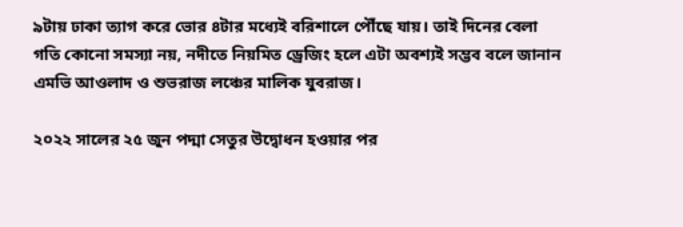৯টায় ঢাকা ত্যাগ করে ভোর ৪টার মধ্যেই বরিশালে পৌঁছে যায়। তাই দিনের বেলা গতি কোনো সমস্যা নয়, নদীতে নিয়মিত ড্রেজিং হলে এটা অবশ্যই সম্ভব বলে জানান এমভি আওলাদ ও শুভরাজ লঞ্চের মালিক যুবরাজ।

২০২২ সালের ২৫ জুন পদ্মা সেতুর উদ্বোধন হওয়ার পর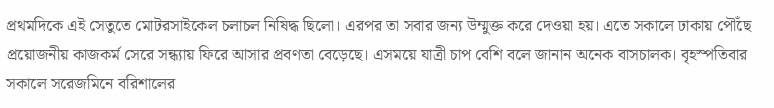প্রথমদিকে এই সেতুতে মোটরসাইকেল চলাচল নিষিদ্ধ ছিলো। এরপর তা সবার জন্য উম্মুক্ত করে দেওয়া হয়। এতে সকালে ঢাকায় পৌঁছে প্রয়োজনীয় কাজকর্ম সেরে সন্ধ্যায় ফিরে আসার প্রবণতা বেড়েছে। এসময়ে যাত্রী চাপ বেশি বলে জানান অনেক বাসচালক। বৃহস্পতিবার সকালে সরেজমিনে বরিশালের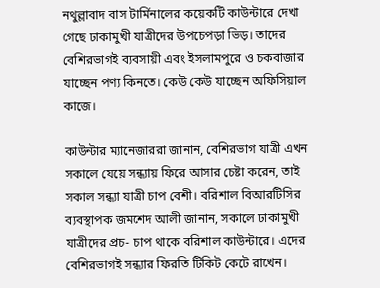নথুল্লাবাদ বাস টার্মিনালের কয়েকটি কাউন্টারে দেখা গেছে ঢাকামুখী যাত্রীদের উপচেপড়া ভিড়। তাদের বেশিরভাগই ব্যবসায়ী এবং ইসলামপুরে ও চকবাজার যাচ্ছেন পণ্য কিনতে। কেউ কেউ যাচ্ছেন অফিসিয়াল কাজে।

কাউন্টার ম্যানেজাররা জানান, বেশিরভাগ যাত্রী এখন সকালে যেয়ে সন্ধ্যায় ফিরে আসার চেষ্টা করেন, তাই সকাল সন্ধ্যা যাত্রী চাপ বেশী। বরিশাল বিআরটিসির ব্যবস্থাপক জমশেদ আলী জানান, সকালে ঢাকামুখী যাত্রীদের প্রচ- চাপ থাকে বরিশাল কাউন্টারে। এদের বেশিরভাগই সন্ধ্যার ফিরতি টিকিট কেটে রাখেন।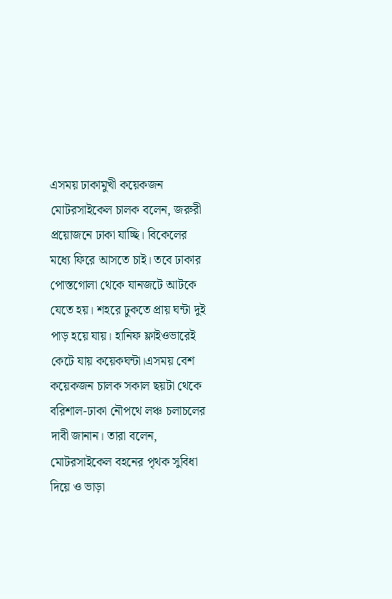এসময় ঢাকামুখী কয়েকজন মোটরসাইকেল চালক বলেন, জরুরী প্রয়োজনে ঢাকা যাচ্ছি। বিকেলের মধ্যে ফিরে আসতে চাই। তবে ঢাকার পোস্তগোলা থেকে যানজটে আটকে যেতে হয়। শহরে ঢুকতে প্রায় ঘন্টা দুই পাড় হয়ে যায়। হানিফ ফ্লাইওভারেই কেটে যায় কয়েকঘন্টা।এসময় বেশ কয়েকজন চালক সকাল ছয়টা থেকে বরিশাল-ঢাকা নৌপথে লঞ্চ চলাচলের দাবী জানান। তারা বলেন, মোটরসাইকেল বহনের পৃথক সুবিধা দিয়ে ও ভাড়া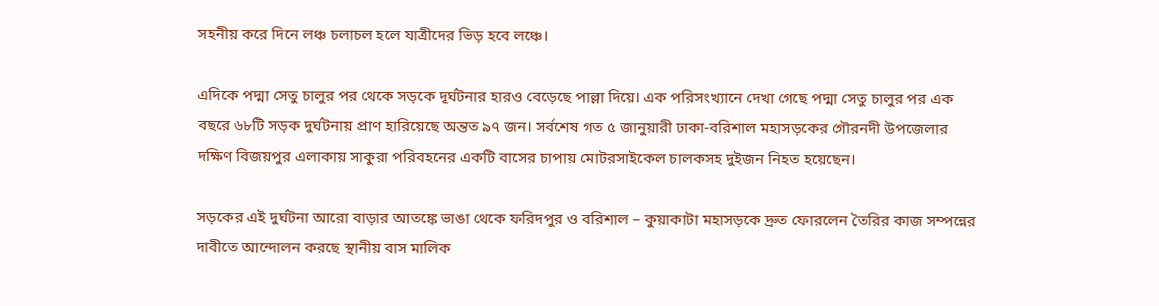সহনীয় করে দিনে লঞ্চ চলাচল হলে যাত্রীদের ভিড় হবে লঞ্চে।

এদিকে পদ্মা সেতু চালুর পর থেকে সড়কে দূর্ঘটনার হারও বেড়েছে পাল্লা দিয়ে। এক পরিসংখ্যানে দেখা গেছে পদ্মা সেতু চালুর পর এক বছরে ৬৮টি সড়ক দুর্ঘটনায় প্রাণ হারিয়েছে অন্তত ৯৭ জন। সর্বশেষ গত ৫ জানুয়ারী ঢাকা-বরিশাল মহাসড়কের গৌরনদী উপজেলার দক্ষিণ বিজয়পুর এলাকায় সাকুরা পরিবহনের একটি বাসের চাপায় মোটরসাইকেল চালকসহ দুইজন নিহত হয়েছেন।

সড়কের এই দুর্ঘটনা আরো বাড়ার আতঙ্কে ভাঙা থেকে ফরিদপুর ও বরিশাল – কুয়াকাটা মহাসড়কে দ্রুত ফোরলেন তৈরির কাজ সম্পন্নের দাবীতে আন্দোলন করছে স্থানীয় বাস মালিক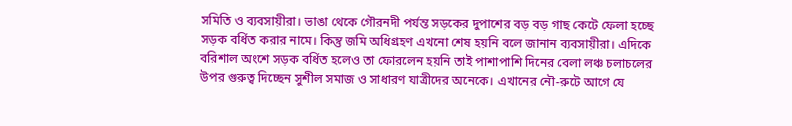সমিতি ও ব্যবসায়ীরা। ভাঙা থেকে গৌরনদী পর্যন্ত সড়কের দুপাশের বড় বড় গাছ কেটে ফেলা হচ্ছে সড়ক বর্ধিত করার নামে। কিন্তু জমি অধিগ্রহণ এখনো শেষ হয়নি বলে জানান ব্যবসায়ীরা। এদিকে বরিশাল অংশে সড়ক বর্ধিত হলেও তা ফোরলেন হয়নি তাই পাশাপাশি দিনের বেলা লঞ্চ চলাচলের উপর গুরুত্ব দিচ্ছেন সুশীল সমাজ ও সাধারণ যাত্রীদের অনেকে। এখানের নৌ-রুটে আগে যে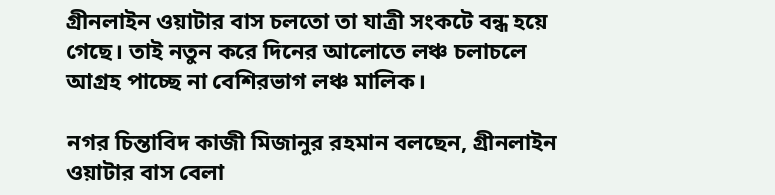গ্রীনলাইন ওয়াটার বাস চলতো তা যাত্রী সংকটে বন্ধ হয়ে গেছে। তাই নতুন করে দিনের আলোতে লঞ্চ চলাচলে আগ্রহ পাচ্ছে না বেশিরভাগ লঞ্চ মালিক।

নগর চিন্তাবিদ কাজী মিজানুর রহমান বলছেন, গ্রীনলাইন ওয়াটার বাস বেলা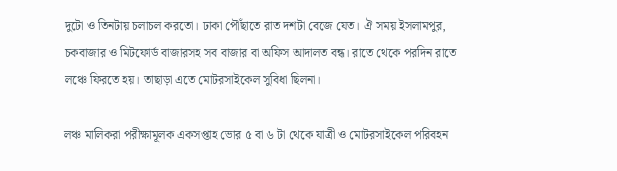দুটো ও তিনটায় চলাচল করতো। ঢাকা পৌঁছাতে রাত দশটা বেজে যেত। ঐ সময় ইসলামপুর, চকবাজার ও মিটফোর্ড বাজারসহ সব বাজার বা অফিস আদালত বন্ধ। রাতে থেকে পরদিন রাতে লঞ্চে ফিরতে হয়। তাছাড়া এতে মোটরসাইকেল সুবিধা ছিলনা।

লঞ্চ মালিকরা পরীক্ষামূলক একসপ্তাহ ভোর ৫ বা ৬ টা থেকে যাত্রী ও মোটরসাইকেল পরিবহন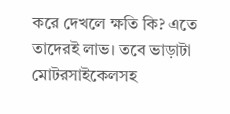করে দেখলে ক্ষতি কি? এতে তাদেরই লাভ। তবে ভাড়াটা মোটরসাইকেলসহ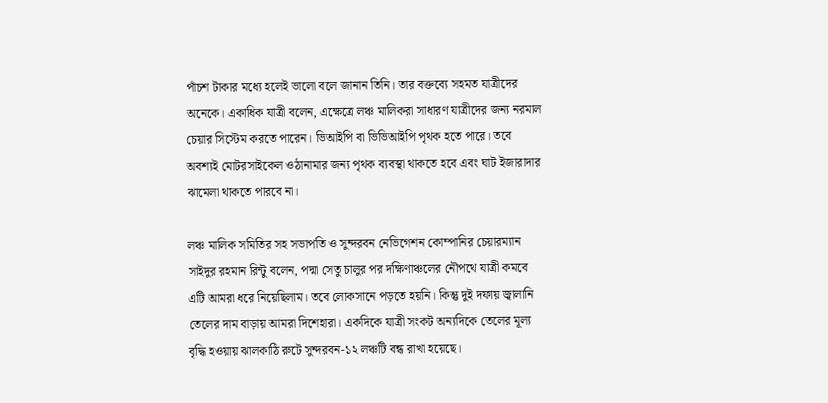পাঁচশ টাকার মধ্যে হলেই ভালো বলে জানান তিনি। তার বক্তব্যে সহমত যাত্রীদের অনেকে। একাধিক যাত্রী বলেন, এক্ষেত্রে লঞ্চ মালিকরা সাধারণ যাত্রীদের জন্য নরমাল চেয়ার সিস্টেম করতে পারেন। ভিআইপি বা ভিভিআইপি পৃথক হতে পারে। তবে অবশ্যই মোটরসাইকেল ওঠানামার জন্য পৃথক ব্যবস্থা থাকতে হবে এবং ঘাট ইজারাদার ঝামেলা থাকতে পারবে না।

লঞ্চ মালিক সমিতির সহ সভাপতি ও সুন্দরবন নেভিগেশন কোম্পানির চেয়ারম্যান সাইদুর রহমান রিন্টু বলেন, পদ্মা সেতু চালুর পর দক্ষিণাঞ্চলের নৌপথে যাত্রী কমবে এটি আমরা ধরে নিয়েছিলাম। তবে লোকসানে পড়তে হয়নি। কিন্তু দুই দফায় জ্বালানি তেলের দাম বাড়ায় আমরা দিশেহারা। একদিকে যাত্রী সংকট অন্যদিকে তেলের মূল্য বৃদ্ধি হওয়ায় ঝালকাঠি রুটে সুন্দরবন-১২ লঞ্চটি বন্ধ রাখা হয়েছে।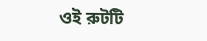ওই রুটটি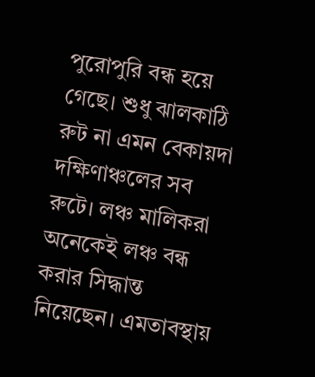পুরোপুরি বন্ধ হয়ে গেছে। শুধু ঝালকাঠি রুট না এমন বেকায়দা দক্ষিণাঞ্চলের সব রুটে। লঞ্চ মালিকরা অনেকেই লঞ্চ বন্ধ করার সিদ্ধান্ত নিয়েছেন। এমতাবস্থায়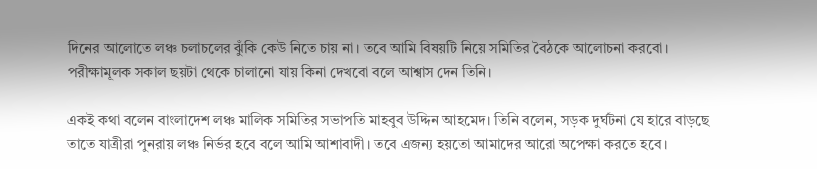দিনের আলোতে লঞ্চ চলাচলের ঝুঁকি কেউ নিতে চায় না। তবে আমি বিষয়টি নিয়ে সমিতির বৈঠকে আলোচনা করবো। পরীক্ষামূলক সকাল ছয়টা থেকে চালানো যায় কিনা দেখবো বলে আশ্বাস দেন তিনি।

একই কথা বলেন বাংলাদেশ লঞ্চ মালিক সমিতির সভাপতি মাহবুব উদ্দিন আহমেদ। তিনি বলেন, সড়ক দুর্ঘটনা যে হারে বাড়ছে তাতে যাত্রীরা পুনরায় লঞ্চ নির্ভর হবে বলে আমি আশাবাদী। তবে এজন্য হয়তো আমাদের আরো অপেক্ষা করতে হবে।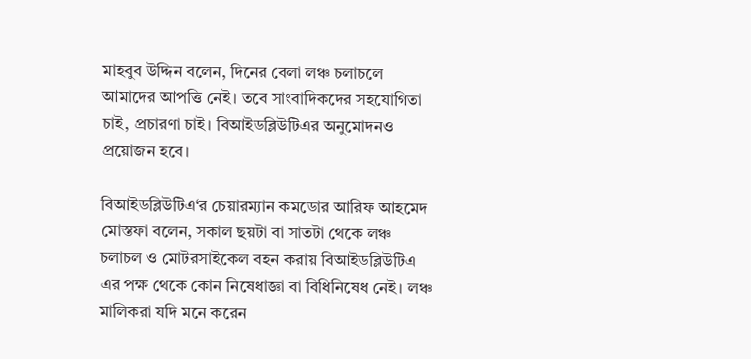মাহবুব উদ্দিন বলেন, দিনের বেলা লঞ্চ চলাচলে আমাদের আপত্তি নেই। তবে সাংবাদিকদের সহযোগিতা চাই, প্রচারণা চাই। বিআইডব্লিউটিএর অনুমোদনও প্রয়োজন হবে।

বিআইডব্লিউটিএ‘র চেয়ারম্যান কমডোর আরিফ আহমেদ মোস্তফা বলেন, সকাল ছয়টা বা সাতটা থেকে লঞ্চ চলাচল ও মোটরসাইকেল বহন করায় বিআইডব্লিউটিএ এর পক্ষ থেকে কোন নিষেধাজ্ঞা বা বিধিনিষেধ নেই। লঞ্চ মালিকরা যদি মনে করেন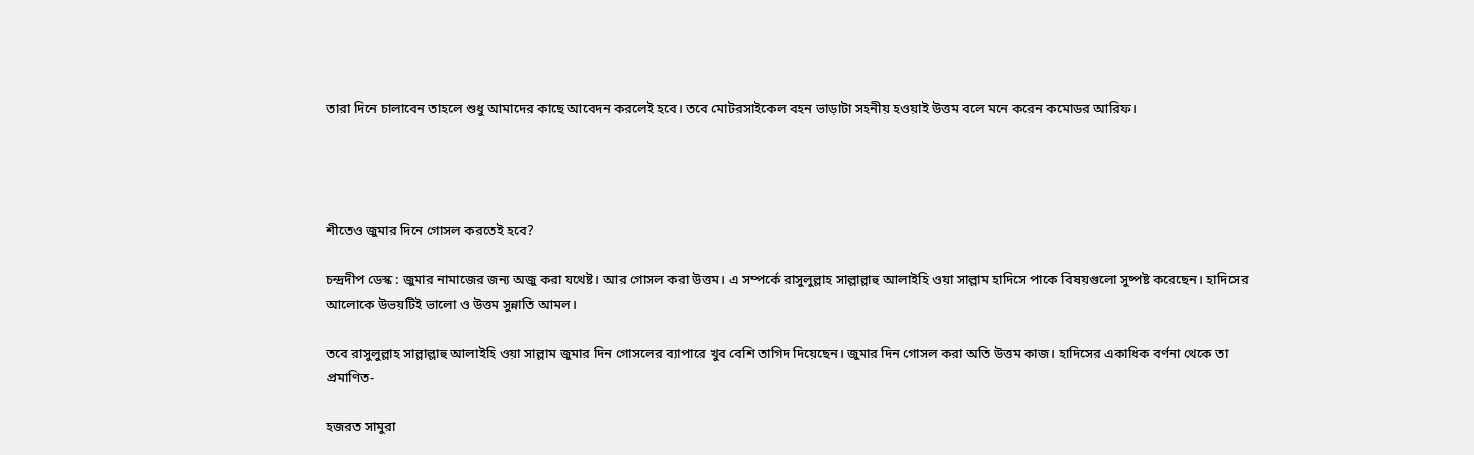তারা দিনে চালাবেন তাহলে শুধু আমাদের কাছে আবেদন করলেই হবে। তবে মোটরসাইকেল বহন ভাড়াটা সহনীয় হওয়াই উত্তম বলে মনে করেন কমোডর আরিফ।




শীতেও জুমার দিনে গোসল করতেই হবে?

চন্দ্রদীপ ডেস্ক : জুমার নামাজের জন্য অজু করা যথেষ্ট। আর গোসল করা উত্তম। এ সম্পর্কে রাসুলুল্লাহ সাল্লাল্লাহু আলাইহি ওয়া সাল্লাম হাদিসে পাকে বিষয়গুলো সুষ্পষ্ট করেছেন। হাদিসের আলোকে উভয়টিই ভালো ও উত্তম সুন্নাতি আমল।

তবে রাসুলুল্লাহ সাল্লাল্লাহু আলাইহি ওয়া সাল্লাম জুমার দিন গোসলের ব্যাপারে খুব বেশি তাগিদ দিয়েছেন। জুমার দিন গোসল করা অতি উত্তম কাজ। হাদিসের একাধিক বর্ণনা থেকে তা প্রমাণিত-

হজরত সামুরা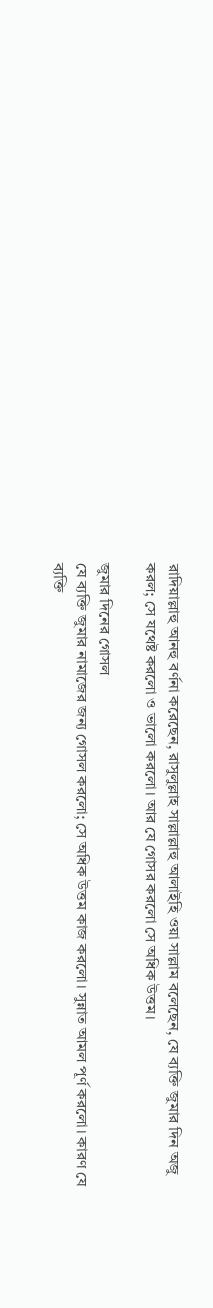রাদিয়াল্লাহু আনহু বর্ণনা করেছেন, রাসুলুল্লাহ সাল্লাল্লাহু আলাইহি ওয়া সাল্লাম বলেছেন, যে ব্যক্তি জুমার দিন অজু করল; সে যথেষ্ট করলো ও ভালো করলো। আর যে গোসর করলো সে অধিক উত্তম।

জুমার দিনের গোসল
যে ব্যক্তি জুমার নামাজের জন্য গোসল করলো; সে অধিক উত্তম কাজ করলো। সুন্নাত আমল পূর্ণ করলো। কারণ যে ব্যক্তি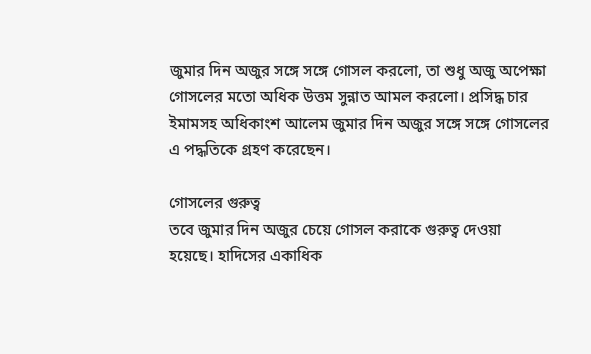জুমার দিন অজুর সঙ্গে সঙ্গে গোসল করলো, তা শুধু অজু অপেক্ষা গোসলের মতো অধিক উত্তম সুন্নাত আমল করলো। প্রসিদ্ধ চার ইমামসহ অধিকাংশ আলেম জুমার দিন অজুর সঙ্গে সঙ্গে গোসলের এ পদ্ধতিকে গ্রহণ করেছেন।

গোসলের গুরুত্ব
তবে জুমার দিন অজুর চেয়ে গোসল করাকে গুরুত্ব দেওয়া হয়েছে। হাদিসের একাধিক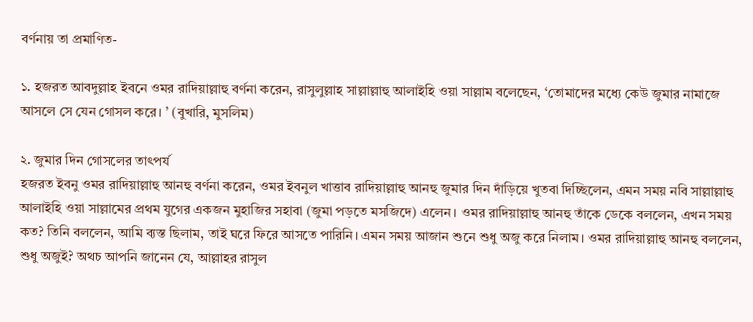বর্ণনায় তা প্রমাণিত-

১. হজরত আবদুল্লাহ ইবনে ওমর রাদিয়াল্লাহু বর্ণনা করেন, রাসুলুল্লাহ সাল্লাল্লাহু আলাইহি ওয়া সাল্লাম বলেছেন, ‘তোমাদের মধ্যে কেউ জুমার নামাজে আসলে সে যেন গোসল করে। ’ (বুখারি, মুসলিম)

২. জুমার দিন গোসলের তাৎপর্য
হজরত ইবনু ওমর রাদিয়াল্লাহু আনহু বর্ণনা করেন, ওমর ইবনুল খাত্তাব রাদিয়াল্লাহু আনহু জুমার দিন দাঁড়িয়ে খুতবা দিচ্ছিলেন, এমন সময় নবি সাল্লাল্লাহু আলাইহি ওয়া সাল্লামের প্রথম যুগের একজন মুহাজির সহাবা (জুমা পড়তে মসজিদে) এলেন। ওমর রাদিয়াল্লাহু আনহু তাঁকে ডেকে বললেন, এখন সময় কত? তিনি বললেন, আমি ব্যস্ত ছিলাম, তাই ঘরে ফিরে আসতে পারিনি। এমন সময় আজান শুনে শুধু অজু করে নিলাম। ওমর রাদিয়াল্লাহু আনহু বললেন, শুধু অজুই? অথচ আপনি জানেন যে, আল্লাহর রাসুল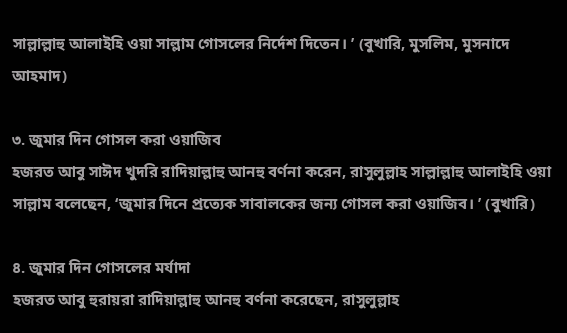সাল্লাল্লাহু আলাইহি ওয়া সাল্লাম গোসলের নির্দেশ দিতেন। ’ (বুখারি, মুসলিম, মুসনাদে আহমাদ)

৩. জুমার দিন গোসল করা ওয়াজিব
হজরত আবু সাঈদ খুদরি রাদিয়াল্লাহু আনহু বর্ণনা করেন, রাসুলুল্লাহ সাল্লাল্লাহু আলাইহি ওয়া সাল্লাম বলেছেন, ‘জুমার দিনে প্রত্যেক সাবালকের জন্য গোসল করা ওয়াজিব। ’ (বুখারি)

৪. জুমার দিন গোসলের মর্যাদা
হজরত আবু হুরায়রা রাদিয়াল্লাহু আনহু বর্ণনা করেছেন, রাসুলুল্লাহ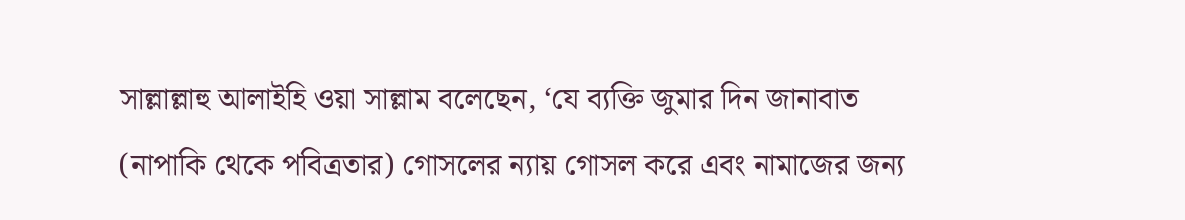সাল্লাল্লাহু আলাইহি ওয়া সাল্লাম বলেছেন, ‘যে ব্যক্তি জুমার দিন জানাবাত (নাপাকি থেকে পবিত্রতার) গোসলের ন্যায় গোসল করে এবং নামাজের জন্য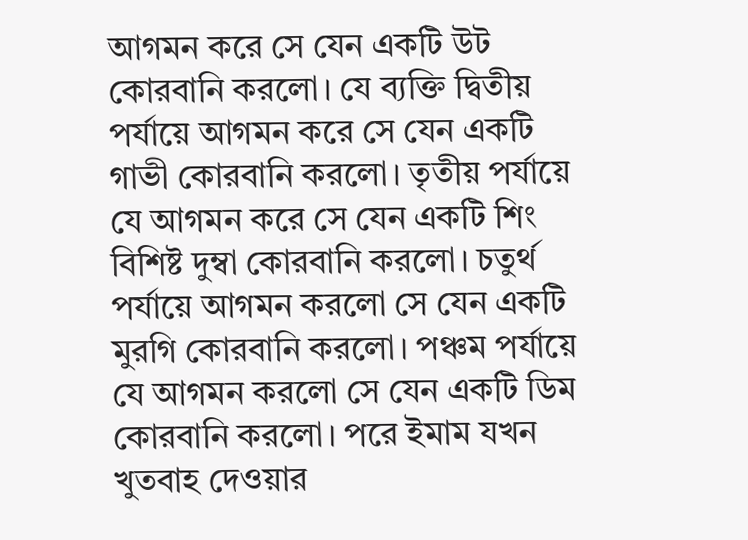আগমন করে সে যেন একটি উট কোরবানি করলো। যে ব্যক্তি দ্বিতীয় পর্যায়ে আগমন করে সে যেন একটি গাভী কোরবানি করলো। তৃতীয় পর্যায়ে যে আগমন করে সে যেন একটি শিং বিশিষ্ট দুম্বা কোরবানি করলো। চতুর্থ পর্যায়ে আগমন করলো সে যেন একটি মুরগি কোরবানি করলো। পঞ্চম পর্যায়ে যে আগমন করলো সে যেন একটি ডিম কোরবানি করলো। পরে ইমাম যখন খুতবাহ দেওয়ার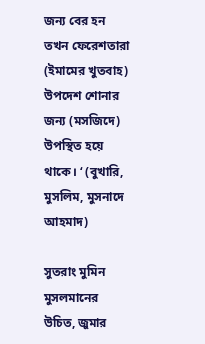জন্য বের হন তখন ফেরেশতারা (ইমামের খুতবাহ) উপদেশ শোনার জন্য (মসজিদে) উপস্থিত হয়ে থাকে। ‘ (বুখারি, মুসলিম, মুসনাদে আহমাদ)

সুতরাং মুমিন মুসলমানের উচিত, জুমার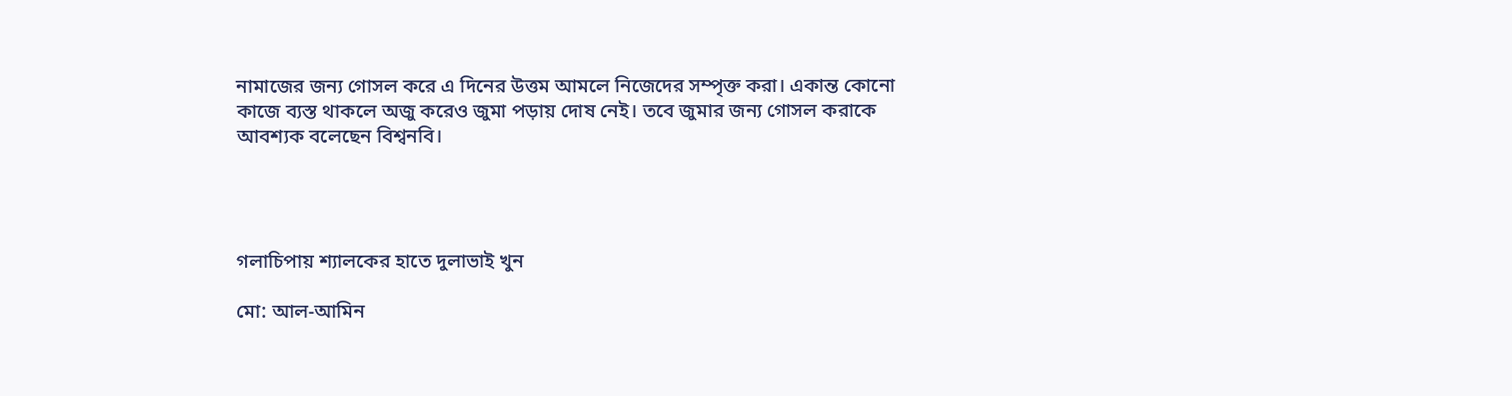নামাজের জন্য গোসল করে এ দিনের উত্তম আমলে নিজেদের সম্পৃক্ত করা। একান্ত কোনো কাজে ব্যস্ত থাকলে অজু করেও জুমা পড়ায় দোষ নেই। তবে জুমার জন্য গোসল করাকে আবশ্যক বলেছেন বিশ্বনবি।




গলাচিপায় শ্যালকের হাতে দুলাভাই খুন

মো: আল-আমিন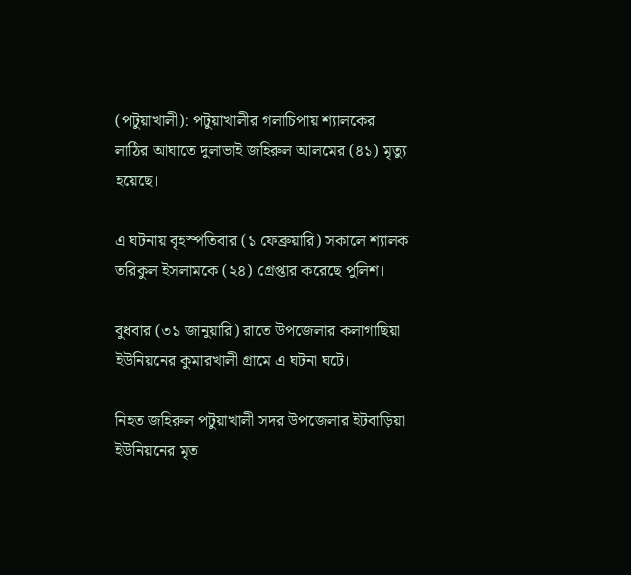(পটুয়াখালী): পটুয়াখালীর গলাচিপায় শ্যালকের লাঠির আঘাতে দুলাভাই জহিরুল আলমের (৪১) মৃত্যু হয়েছে।

এ ঘটনায় বৃহস্পতিবার (১ ফেব্রুয়ারি) সকালে শ্যালক তরিকুল ইসলামকে (২৪) গ্রেপ্তার করেছে পুলিশ।

বুধবার (৩১ জানুয়ারি) রাতে উপজেলার কলাগাছিয়া ইউনিয়নের কুমারখালী গ্রামে এ ঘটনা ঘটে।

নিহত জহিরুল পটুয়াখালী সদর উপজেলার ইটবাড়িয়া ইউনিয়নের মৃত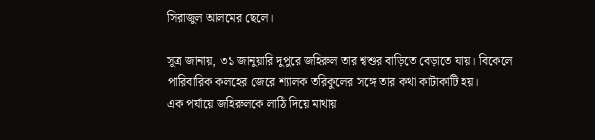সিরাজুল আলমের ছেলে।

সূত্র জানায়, ৩১ জানুয়ারি দুপুরে জহিরুল তার শ্বশুর বাড়িতে বেড়াতে যায়। বিকেলে পারিবারিক কলহের জেরে শ্যালক তরিকুলের সঙ্গে তার কথা কাটাকাটি হয়।
এক পর্যায়ে জহিরুলকে লাঠি দিয়ে মাথায়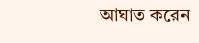আঘাত করেন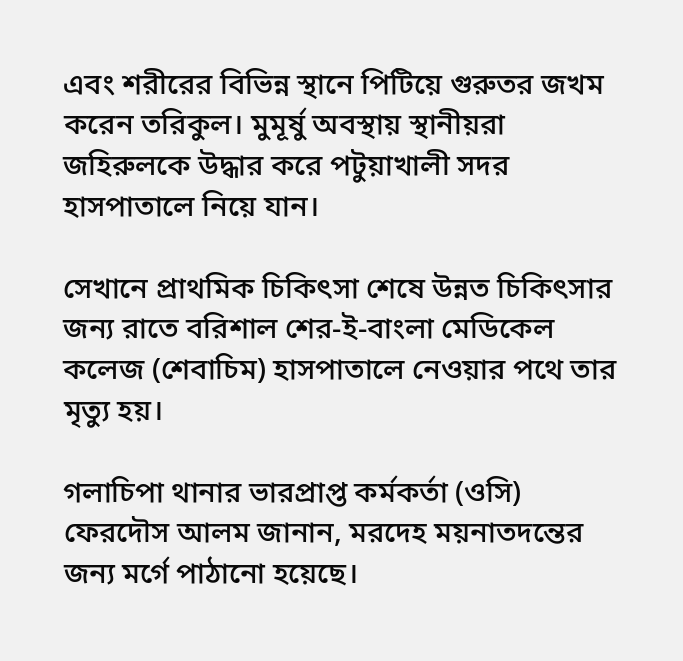এবং শরীরের বিভিন্ন স্থানে পিটিয়ে গুরুতর জখম করেন তরিকুল। মুমূর্ষু অবস্থায় স্থানীয়রা জহিরুলকে উদ্ধার করে পটুয়াখালী সদর হাসপাতালে নিয়ে যান।

সেখানে প্রাথমিক চিকিৎসা শেষে উন্নত চিকিৎসার জন্য রাতে বরিশাল শের-ই-বাংলা মেডিকেল কলেজ (শেবাচিম) হাসপাতালে নেওয়ার পথে তার মৃত্যু হয়।

গলাচিপা থানার ভারপ্রাপ্ত কর্মকর্তা (ওসি) ফেরদৌস আলম জানান, মরদেহ ময়নাতদন্তের জন্য মর্গে পাঠানো হয়েছে।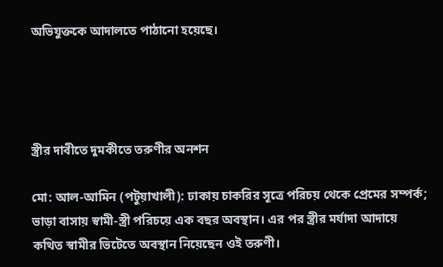অভিযুক্তকে আদালতে পাঠানো হয়েছে।




স্ত্রীর দাবীতে দুমকীতে তরুণীর অনশন

মো: আল-আমিন (পটুয়াখালী): ঢাকায় চাকরির সূত্রে পরিচয় থেকে প্রেমের সম্পর্ক; ভাড়া বাসায় স্বামী-স্ত্রী পরিচয়ে এক বছর অবস্থান। এর পর স্ত্রীর মর্যাদা আদায়ে কথিত স্বামীর ভিটেতে অবস্থান নিয়েছেন ওই তরুণী।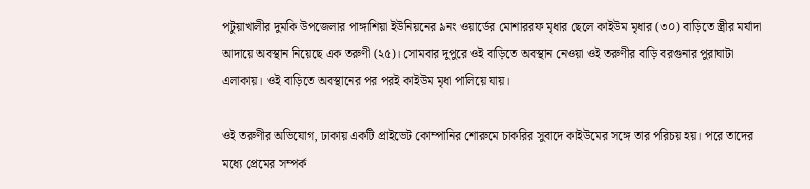পটুয়াখালীর দুমকি উপজেলার পাঙ্গাশিয়া ইউনিয়নের ৯নং ওয়ার্ডের মোশাররফ মৃধার ছেলে কাইউম মৃধার (৩০) বাড়িতে স্ত্রীর মর্যাদা আদায়ে অবস্থান নিয়েছে এক তরুণী (২৫)। সোমবার দুপুরে ওই বাড়িতে অবস্থান নেওয়া ওই তরুণীর বাড়ি বরগুনার পুরাঘাটা এলাকায়। ওই বাড়িতে অবস্থানের পর পরই কাইউম মৃধা পালিয়ে যায়।

ওই তরুণীর অভিযোগ, ঢাকায় একটি প্রাইভেট কোম্পানির শোরুমে চাকরির সুবাদে কাইউমের সঙ্গে তার পরিচয় হয়। পরে তাদের মধ্যে প্রেমের সম্পর্ক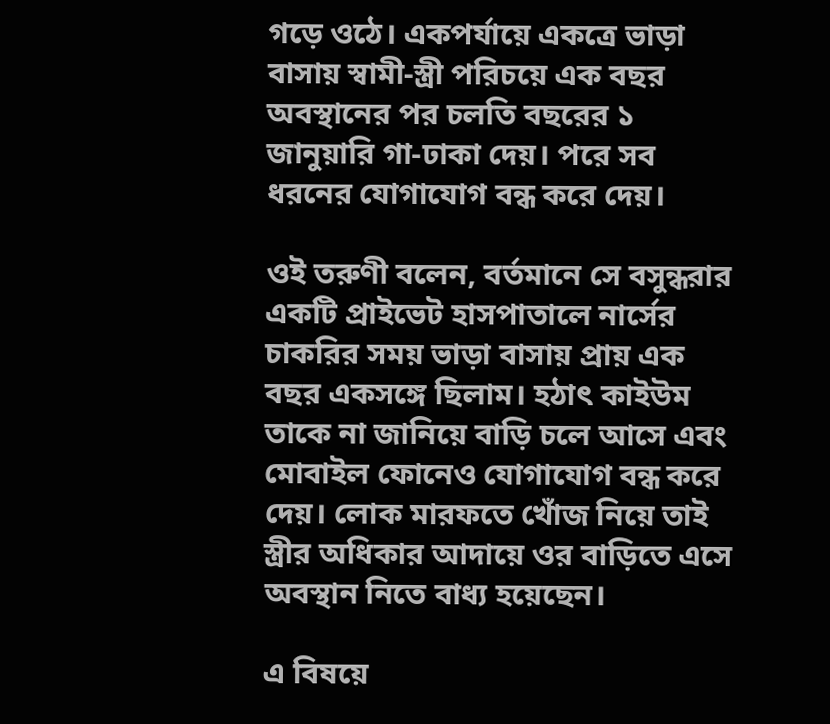গড়ে ওঠে। একপর্যায়ে একত্রে ভাড়া বাসায় স্বামী-স্ত্রী পরিচয়ে এক বছর অবস্থানের পর চলতি বছরের ১ জানুয়ারি গা-ঢাকা দেয়। পরে সব ধরনের যোগাযোগ বন্ধ করে দেয়।

ওই তরুণী বলেন, বর্তমানে সে বসুন্ধরার একটি প্রাইভেট হাসপাতালে নার্সের চাকরির সময় ভাড়া বাসায় প্রায় এক বছর একসঙ্গে ছিলাম। হঠাৎ কাইউম তাকে না জানিয়ে বাড়ি চলে আসে এবং মোবাইল ফোনেও যোগাযোগ বন্ধ করে দেয়। লোক মারফতে খোঁজ নিয়ে তাই স্ত্রীর অধিকার আদায়ে ওর বাড়িতে এসে অবস্থান নিতে বাধ্য হয়েছেন।

এ বিষয়ে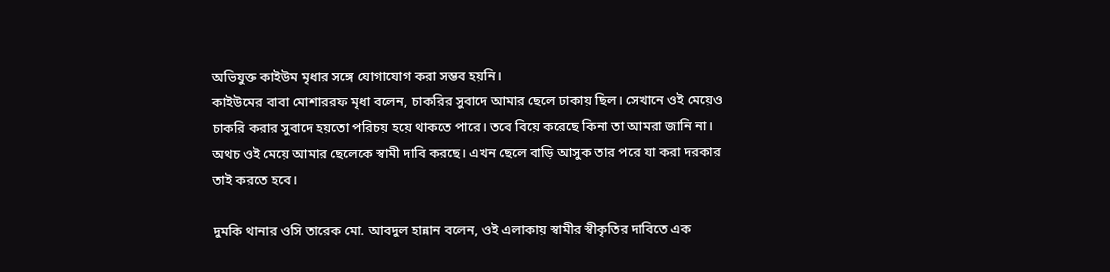অভিযুক্ত কাইউম মৃধার সঙ্গে যোগাযোগ করা সম্ভব হয়নি।
কাইউমের বাবা মোশাররফ মৃধা বলেন, চাকরির সুবাদে আমার ছেলে ঢাকায় ছিল। সেখানে ওই মেয়েও চাকরি করার সুবাদে হয়তো পরিচয় হয়ে থাকতে পারে। তবে বিয়ে করেছে কিনা তা আমরা জানি না। অথচ ওই মেয়ে আমার ছেলেকে স্বামী দাবি করছে। এখন ছেলে বাড়ি আসুক তার পরে যা করা দরকার তাই করতে হবে।

দুমকি থানার ওসি তারেক মো. আবদুল হান্নান বলেন, ওই এলাকায় স্বামীর স্বীকৃতির দাবিতে এক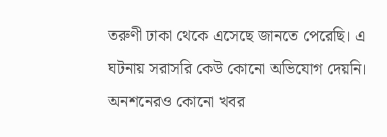তরুণী ঢাকা থেকে এসেছে জানতে পেরেছি। এ ঘটনায় সরাসরি কেউ কোনো অভিযোগ দেয়নি। অনশনেরও কোনো খবর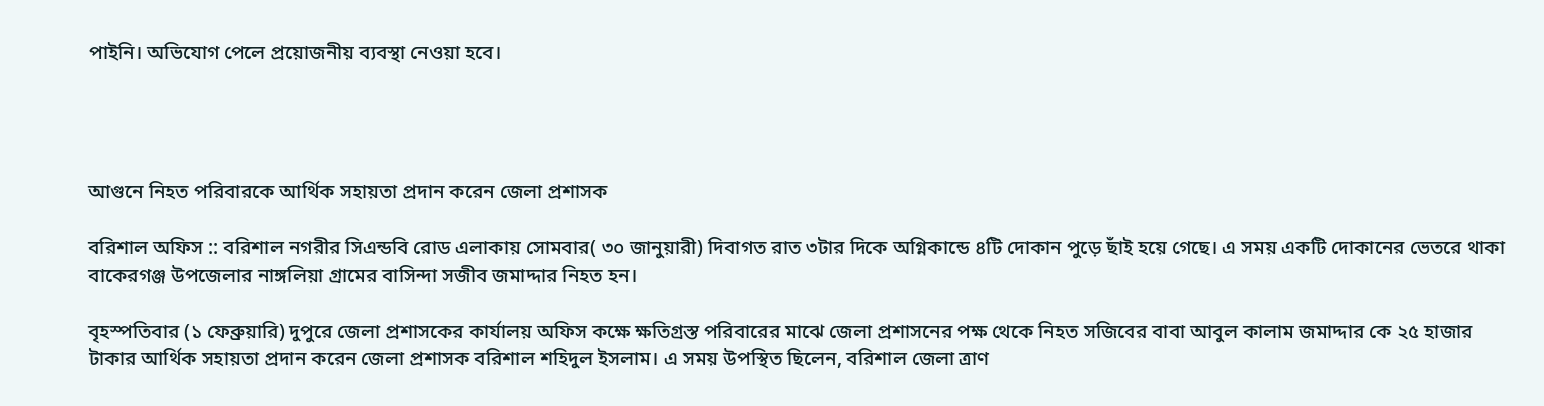পাইনি। অভিযোগ পেলে প্রয়োজনীয় ব্যবস্থা নেওয়া হবে।




আগুনে নিহত পরিবারকে আর্থিক সহায়তা প্রদান করেন জেলা প্রশাসক

বরিশাল অফিস :: বরিশাল নগরীর সিএন্ডবি রোড এলাকায় সোমবার( ৩০ জানুয়ারী) দিবাগত রাত ৩টার দিকে অগ্নিকান্ডে ৪টি দোকান পুড়ে ছাঁই হয়ে গেছে। এ সময় একটি দোকানের ভেতরে থাকা বাকেরগঞ্জ উপজেলার নাঙ্গলিয়া গ্রামের বাসিন্দা সজীব জমাদ্দার নিহত হন।

বৃহস্পতিবার (১ ফেব্রুয়ারি) দুপুরে জেলা প্রশাসকের কার্যালয় অফিস কক্ষে ক্ষতিগ্রস্ত পরিবারের মাঝে জেলা প্রশাসনের পক্ষ থেকে নিহত সজিবের বাবা আবুল কালাম জমাদ্দার কে ২৫ হাজার টাকার আর্থিক সহায়তা প্রদান করেন জেলা প্রশাসক বরিশাল শহিদুল ইসলাম। এ সময় উপস্থিত ছিলেন, বরিশাল জেলা ত্রাণ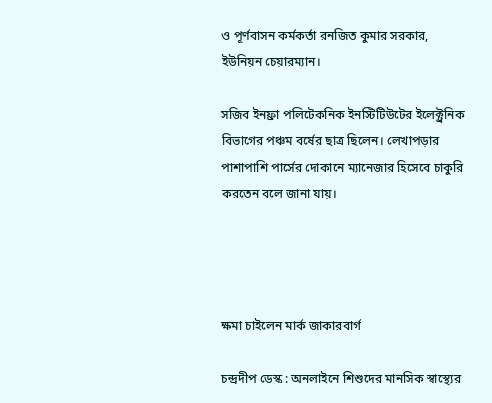ও পূর্ণবাসন কর্মকর্তা রনজিত কুমার সরকার, ইউনিয়ন চেয়ারম্যান।

সজিব ইনফ্রা পলিটেকনিক ইনস্টিটিউটের ইলেক্ট্রনিক বিভাগের পঞ্চম বর্ষের ছাত্র ছিলেন। লেখাপড়ার পাশাপাশি পার্সের দোকানে ম্যানেজার হিসেবে চাকুরি করতেন বলে জানা যায়।




ক্ষমা চাইলেন মার্ক জাকারবার্গ

চন্দ্রদীপ ডেস্ক : অনলাইনে শিশুদের মানসিক স্বাস্থ্যের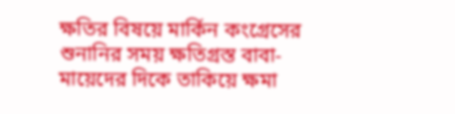ক্ষতির বিষয়ে মার্কিন কংগ্রেসের শুনানির সময় ক্ষতিগ্রস্ত বাবা-মায়েদের দিকে তাকিয়ে ক্ষমা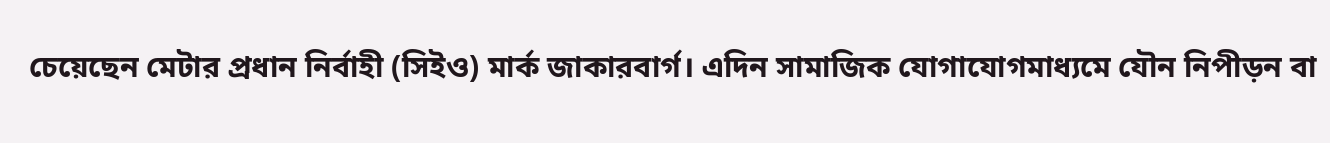চেয়েছেন মেটার প্রধান নির্বাহী (সিইও) মার্ক জাকারবার্গ। এদিন সামাজিক যোগাযোগমাধ্যমে যৌন নিপীড়ন বা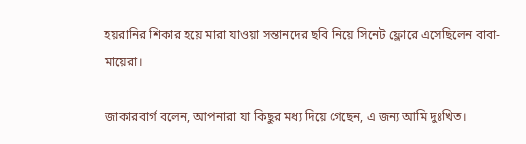হয়রানির শিকার হয়ে মারা যাওয়া সন্তানদের ছবি নিয়ে সিনেট ফ্লোরে এসেছিলেন বাবা-মায়েরা।

জাকারবার্গ বলেন, আপনারা যা কিছুর মধ্য দিয়ে গেছেন, এ জন্য আমি দুঃখিত।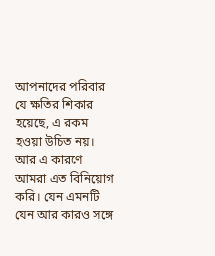আপনাদের পরিবার যে ক্ষতির শিকার হয়েছে, এ রকম হওয়া উচিত নয়। আর এ কারণে আমরা এত বিনিয়োগ করি। যেন এমনটি যেন আর কারও সঙ্গে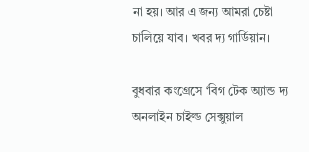না হয়। আর এ জন্য আমরা চেষ্টা চালিয়ে যাব। খবর দ্য গার্ডিয়ান।

বুধবার কংগ্রেসে ‘বিগ টেক অ্যান্ড দ্য অনলাইন চাইল্ড সেক্সুয়াল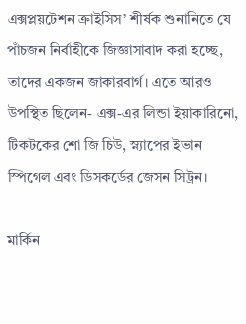এক্সপ্লয়টেশন ক্রাইসিস’ শীর্ষক শুনানিতে যে পাঁচজন নির্বাহীকে জিজ্ঞাসাবাদ করা হচ্ছে, তাদের একজন জাকারবার্গ। এতে আরও উপস্থিত ছিলেন- এক্স-এর লিন্ডা ইয়াকারিনো, টিকটকের শো জি চিউ, স্ন্যাপের ইভান স্পিগেল এবং ডিসকর্ডের জেসন সিট্রন।

মার্কিন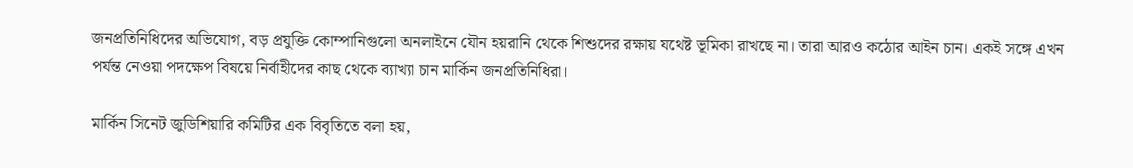জনপ্রতিনিধিদের অভিযোগ, বড় প্রযুক্তি কোম্পানিগুলো অনলাইনে যৌন হয়রানি থেকে শিশুদের রক্ষায় যথেষ্ট ভূমিকা রাখছে না। তারা আরও কঠোর আইন চান। একই সঙ্গে এখন পর্যন্ত নেওয়া পদক্ষেপ বিষয়ে নির্বাহীদের কাছ থেকে ব্যাখ্যা চান মার্কিন জনপ্রতিনিধিরা।

মার্কিন সিনেট জুডিশিয়ারি কমিটির এক বিবৃতিতে বলা হয়,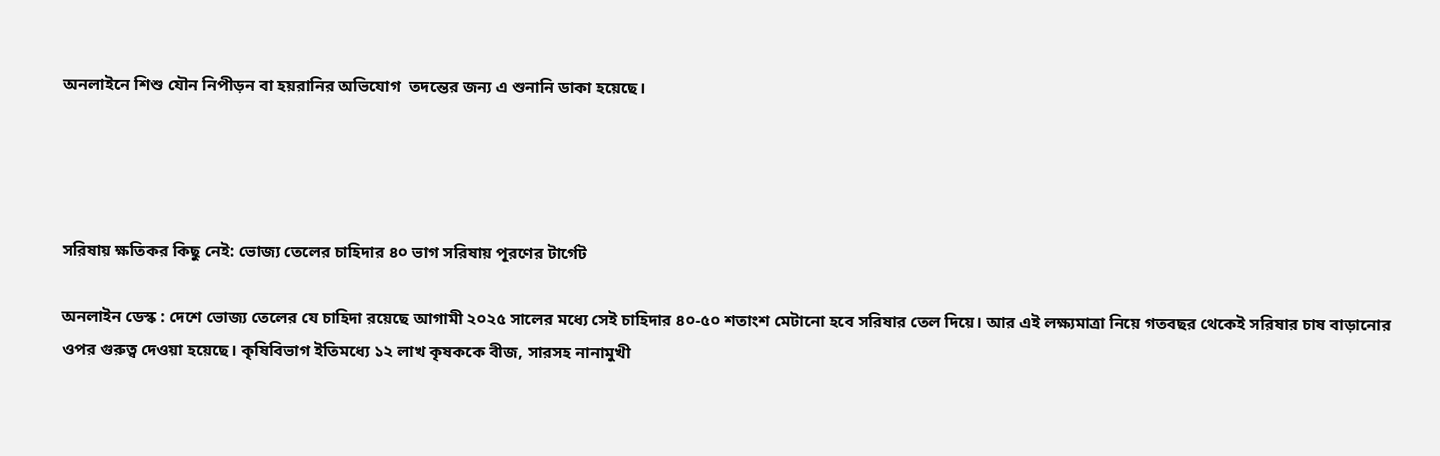অনলাইনে শিশু যৌন নিপীড়ন বা হয়রানির অভিযোগ  তদন্তের জন্য এ শুনানি ডাকা হয়েছে।




সরিষায় ক্ষতিকর কিছু নেই: ভোজ্য তেলের চাহিদার ৪০ ভাগ সরিষায় পূরণের টার্গেট

অনলাইন ডেস্ক : দেশে ভোজ্য তেলের যে চাহিদা রয়েছে আগামী ২০২৫ সালের মধ্যে সেই চাহিদার ৪০-৫০ শতাংশ মেটানো হবে সরিষার তেল দিয়ে। আর এই লক্ষ্যমাত্রা নিয়ে গতবছর থেকেই সরিষার চাষ বাড়ানোর ওপর গুরুত্ব দেওয়া হয়েছে। কৃষিবিভাগ ইতিমধ্যে ১২ লাখ কৃষককে বীজ, সারসহ নানামুখী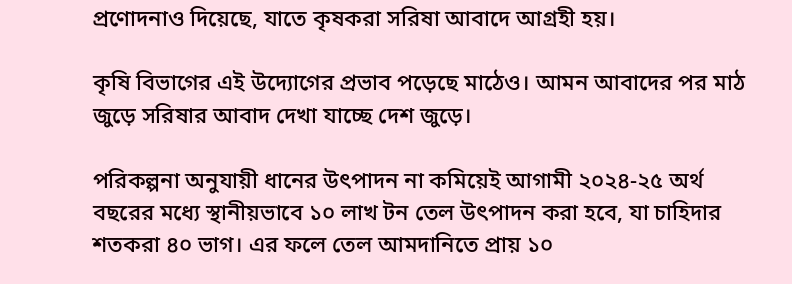প্রণোদনাও দিয়েছে, যাতে কৃষকরা সরিষা আবাদে আগ্রহী হয়।

কৃষি বিভাগের এই উদ্যোগের প্রভাব পড়েছে মাঠেও। আমন আবাদের পর মাঠ জুড়ে সরিষার আবাদ দেখা যাচ্ছে দেশ জুড়ে।

পরিকল্পনা অনুযায়ী ধানের উৎপাদন না কমিয়েই আগামী ২০২৪-২৫ অর্থ বছরের মধ্যে স্থানীয়ভাবে ১০ লাখ টন তেল উৎপাদন করা হবে, যা চাহিদার শতকরা ৪০ ভাগ। এর ফলে তেল আমদানিতে প্রায় ১০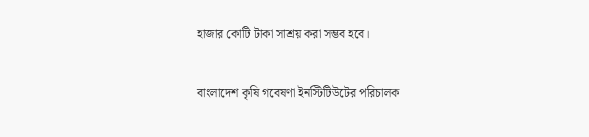হাজার কোটি টাকা সাশ্রয় করা সম্ভব হবে।

বাংলাদেশ কৃষি গবেষণা ইনস্টিটিউটের পরিচালক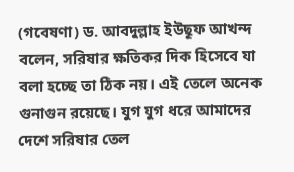(গবেষণা) ড. আবদুল্লাহ ইউছূফ আখন্দ বলেন, সরিষার ক্ষতিকর দিক হিসেবে যা বলা হচ্ছে তা ঠিক নয়। এই তেলে অনেক গুনাগুন রয়েছে। যুগ যুগ ধরে আমাদের দেশে সরিষার তেল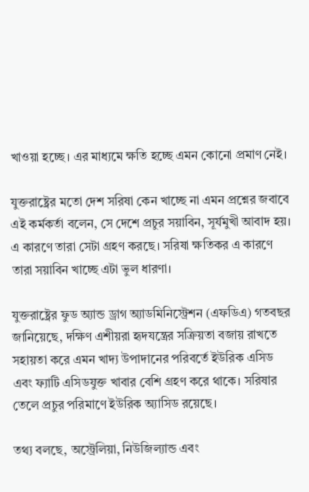খাওয়া হচ্ছে। এর মাধ্যমে ক্ষতি হচ্ছে এমন কোনো প্রমাণ নেই।

যুক্তরাষ্ট্রের মতো দেশ সরিষা কেন খাচ্ছে না এমন প্রশ্নের জবাবে এই কর্মকর্তা বলেন, সে দেশে প্রচুর সয়াবিন, সূর্যমুখী আবাদ হয়। এ কারণে তারা সেটা গ্রহণ করছে। সরিষা ক্ষতিকর এ কারণে তারা সয়াবিন খাচ্ছে এটা ভুল ধারণা।

যুক্তরাষ্ট্রের ফুড অ্যান্ড ড্রাগ অ্যাডমিনিস্ট্রেশন (এফডিএ) গতবছর জানিয়েছে, দক্ষিণ এশীয়রা হৃদযন্ত্রের সক্রিয়তা বজায় রাখতে সহায়তা করে এমন খাদ্য উপাদানের পরিবর্তে ইউরিক এসিড এবং ফ্যাটি এসিডযুক্ত খাবার বেশি গ্রহণ করে থাকে। সরিষার তেলে প্রচুর পরিমাণে ইউরিক অ্যাসিড রয়েছে।

তথ্য বলছে, অস্ট্রেলিয়া, নিউজিল্যান্ড এবং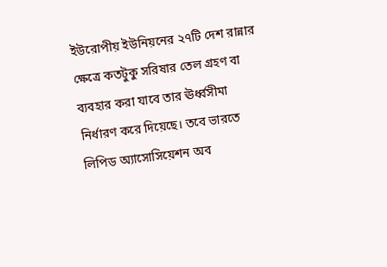ইউরোপীয় ইউনিয়নের ২৭টি দেশ রান্নার ক্ষেত্রে কতটুকু সরিষার তেল গ্রহণ বা ব্যবহার করা যাবে তার ঊর্ধ্বসীমা নির্ধারণ করে দিয়েছে। তবে ভারতে লিপিড অ্যাসোসিয়েশন অব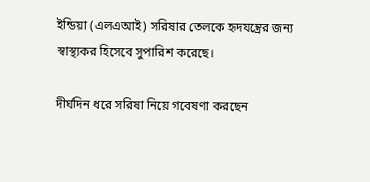ইন্ডিয়া (এলএআই) সরিষার তেলকে হৃদযন্ত্রের জন্য স্বাস্থ্যকর হিসেবে সুপারিশ করেছে।

দীর্ঘদিন ধরে সরিষা নিয়ে গবেষণা করছেন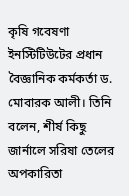কৃষি গবেষণা ইনস্টিটিউটের প্রধান বৈজ্ঞানিক কর্মকর্তা ড. মোবারক আলী। তিনি বলেন, শীর্ষ কিছু জার্নালে সরিষা তেলের অপকারিতা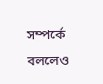সম্পর্কে বললেও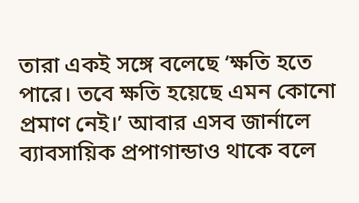তারা একই সঙ্গে বলেছে ‘ক্ষতি হতে পারে। তবে ক্ষতি হয়েছে এমন কোনো প্রমাণ নেই।’ আবার এসব জার্নালে ব্যাবসায়িক প্রপাগান্ডাও থাকে বলে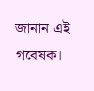জানান এই গবেষক।